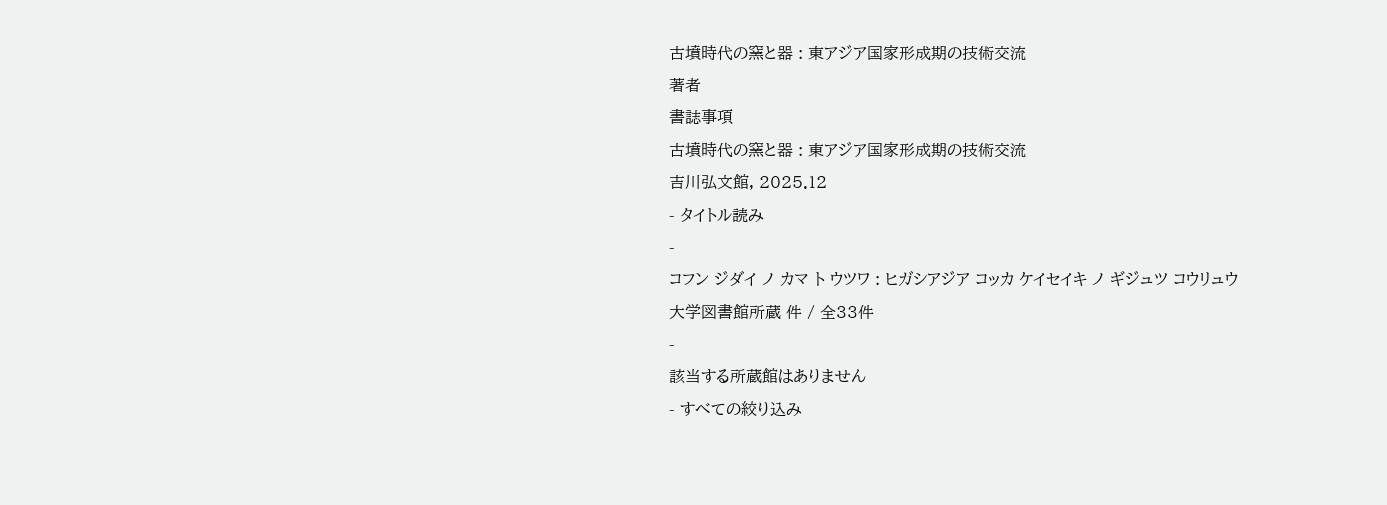古墳時代の窯と器 : 東アジア国家形成期の技術交流
著者
書誌事項
古墳時代の窯と器 : 東アジア国家形成期の技術交流
吉川弘文館, 2025.12
- タイトル読み
-
コフン ジダイ ノ カマ ト ウツワ : ヒガシアジア コッカ ケイセイキ ノ ギジュツ コウリュウ
大学図書館所蔵 件 / 全33件
-
該当する所蔵館はありません
- すべての絞り込み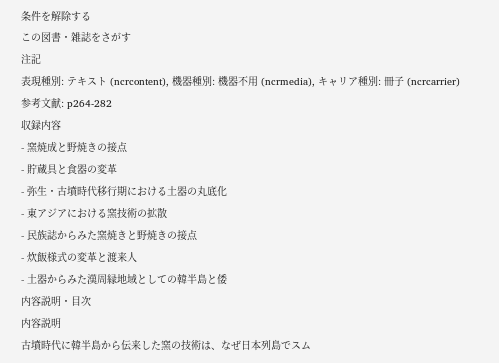条件を解除する
この図書・雑誌をさがす
注記
表現種別: テキスト (ncrcontent), 機器種別: 機器不用 (ncrmedia), キャリア種別: 冊子 (ncrcarrier)
参考文献: p264-282
収録内容
- 窯焼成と野焼きの接点
- 貯蔵具と食器の変革
- 弥生・古墳時代移行期における土器の丸底化
- 東アジアにおける窯技術の拡散
- 民族誌からみた窯焼きと野焼きの接点
- 炊飯様式の変革と渡来人
- 土器からみた漢周縁地域としての韓半島と倭
内容説明・目次
内容説明
古墳時代に韓半島から伝来した窯の技術は、なぜ日本列島でスム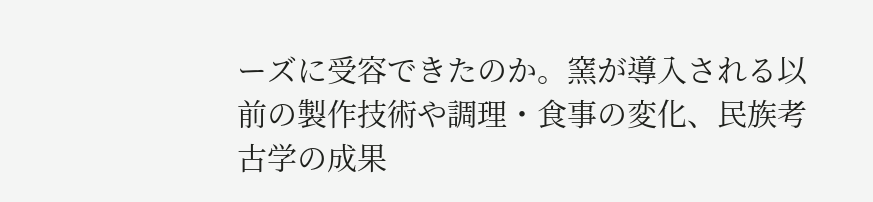ーズに受容できたのか。窯が導入される以前の製作技術や調理・食事の変化、民族考古学の成果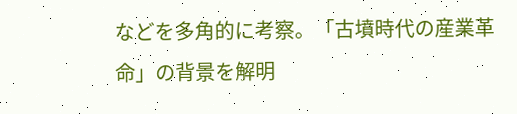などを多角的に考察。「古墳時代の産業革命」の背景を解明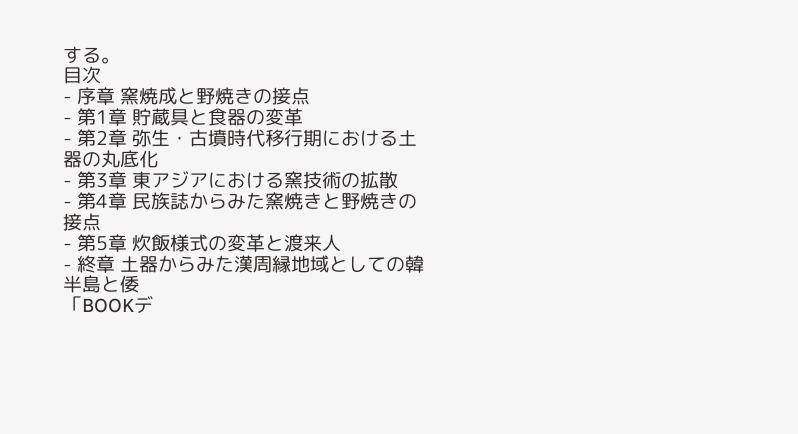する。
目次
- 序章 窯焼成と野焼きの接点
- 第1章 貯蔵具と食器の変革
- 第2章 弥生・古墳時代移行期における土器の丸底化
- 第3章 東アジアにおける窯技術の拡散
- 第4章 民族誌からみた窯焼きと野焼きの接点
- 第5章 炊飯様式の変革と渡来人
- 終章 土器からみた漢周縁地域としての韓半島と倭
「BOOKデ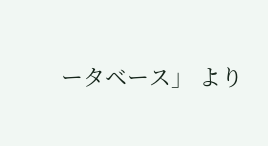ータベース」 より